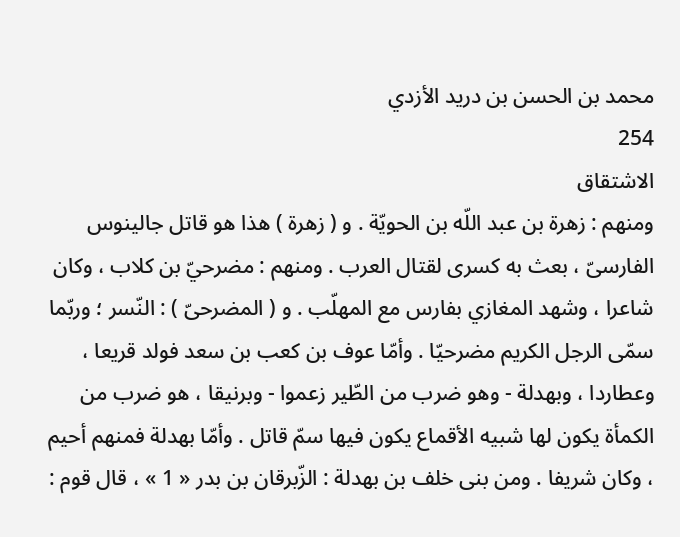محمد بن الحسن بن دريد الأزدي
254
الاشتقاق
ومنهم : زهرة بن عبد اللّه بن الحويّة . و ( زهرة ) هذا هو قاتل جالينوس الفارسىّ ، بعث به كسرى لقتال العرب . ومنهم : مضرحيّ بن كلاب ، وكان شاعرا ، وشهد المغازي بفارس مع المهلّب . و ( المضرحىّ ) : النّسر ؛ وربّما سمّى الرجل الكريم مضرحيّا . وأمّا عوف بن كعب بن سعد فولد قريعا ، وعطاردا ، وبهدلة - وهو ضرب من الطّير زعموا - وبرنيقا ، هو ضرب من الكمأة يكون لها شبيه الأقماع يكون فيها سمّ قاتل . وأمّا بهدلة فمنهم أحيم ، وكان شريفا . ومن بنى خلف بن بهدلة : الزّبرقان بن بدر « 1 » ، قال قوم :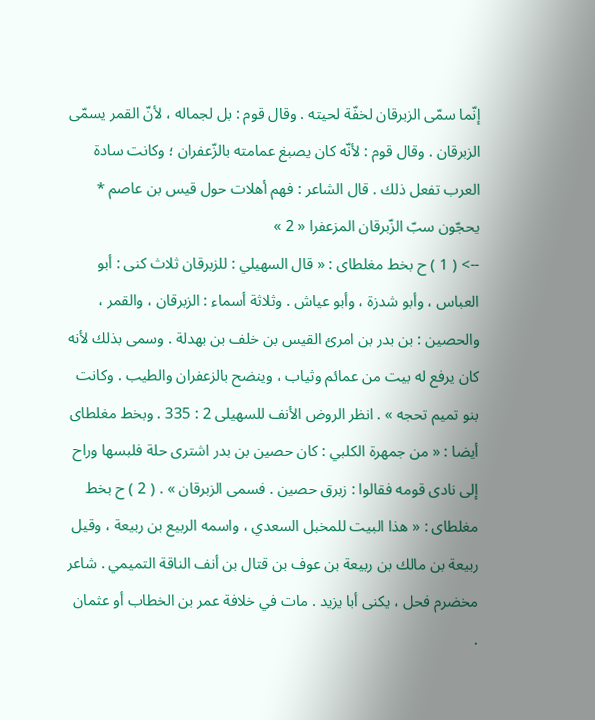إنّما سمّى الزبرقان لخفّة لحيته . وقال قوم : بل لجماله ، لأنّ القمر يسمّى الزبرقان . وقال قوم : لأنّه كان يصبغ عمامته بالزّعفران ؛ وكانت سادة العرب تفعل ذلك . قال الشاعر : فهم أهلات حول قيس بن عاصم * يحجّون سبّ الزّبرقان المزعفرا « 2 »
--> ( 1 ) ح بخط مغلطاى : « قال السهيلي : للزبرقان ثلاث كنى : أبو العباس ، وأبو شدزة ، وأبو عياش . وثلاثة أسماء : الزبرقان ، والقمر ، والحصين : بن بدر بن امرئ القيس بن خلف بن بهدلة . وسمى بذلك لأنه كان يرفع له بيت من عمائم وثياب ، وينضح بالزعفران والطيب . وكانت بنو تميم تحجه » . انظر الروض الأنف للسهيلى 2 : 335 . وبخط مغلطاى أيضا : « من جمهرة الكلبي : كان حصين بن بدر اشترى حلة فلبسها وراح إلى نادى قومه فقالوا : زبرق حصين . فسمى الزبرقان » . ( 2 ) ح بخط مغلطاى : « هذا البيت للمخبل السعدي ، واسمه الربيع بن ربيعة ، وقيل ربيعة بن مالك بن ربيعة بن عوف بن قتال بن أنف الناقة التميمي . شاعر مخضرم فحل ، يكنى أبا يزيد . مات في خلافة عمر بن الخطاب أو عثمان .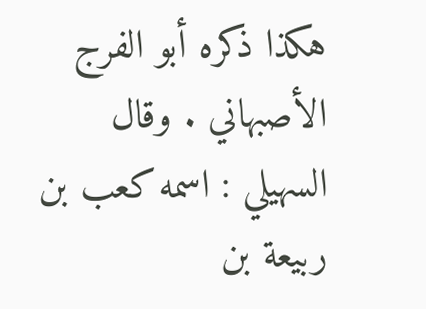هكذا ذكره أبو الفرج الأصبهاني . وقال السهيلي : اسمه كعب بن ربيعة بن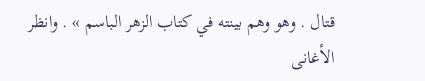قتال . وهو وهم بينته في كتاب الزهر الباسم » . وانظر الأغانى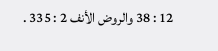12 : 38 والروض الأنف 2 : 335 .